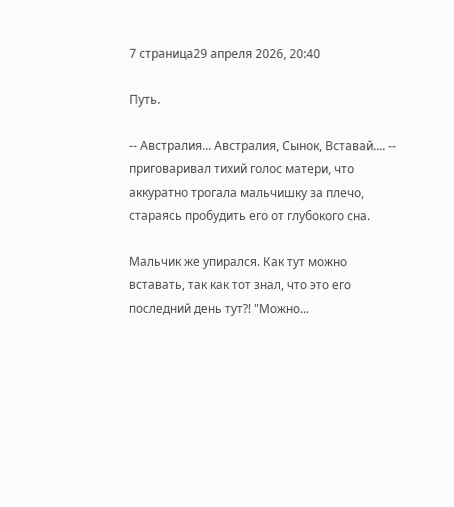7 страница29 апреля 2026, 20:40

Путь.

-- Австралия... Австралия, Сынок, Вставай.... -- приговаривал тихий голос матери, что аккуратно трогала мальчишку за плечо, стараясь пробудить его от глубокого сна.

Мальчик же упирался. Как тут можно вставать, так как тот знал, что это его последний день тут?! "Можно...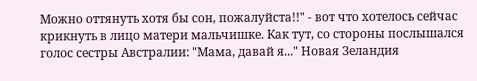Можно оттянуть хотя бы сон, пожалуйста!!" - вот что хотелось сейчас крикнуть в лицо матери мальчишке. Как тут, со стороны послышался голос сестры Австралии: "Мама, давай я..." Новая Зеландия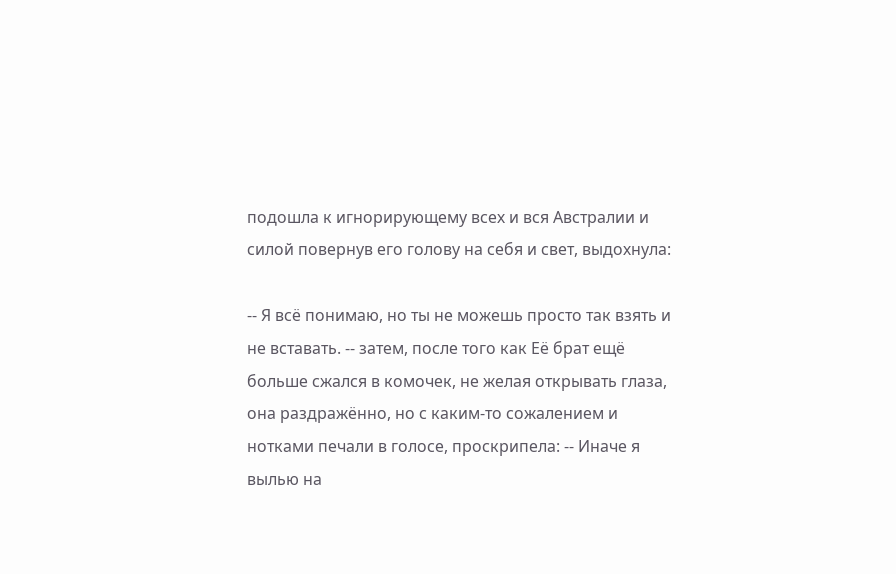подошла к игнорирующему всех и вся Австралии и силой повернув его голову на себя и свет, выдохнула:

-- Я всё понимаю, но ты не можешь просто так взять и не вставать. -- затем, после того как Её брат ещё больше сжался в комочек, не желая открывать глаза, она раздражённо, но с каким-то сожалением и нотками печали в голосе, проскрипела: -- Иначе я вылью на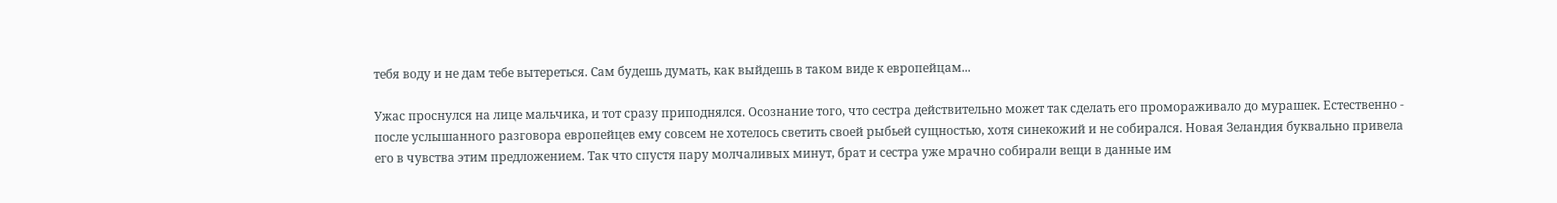тебя воду и не дам тебе вытереться. Сам будешь думать, как выйдешь в таком виде к европейцам...

Ужас проснулся на лице мальчика, и тот сразу приподнялся. Осознание того, что сестра действительно может так сделать его промораживало до мурашек. Естественно - после услышанного разговора европейцев ему совсем не хотелось светить своей рыбьей сущностью, хотя синекожий и не собирался. Новая Зеландия буквально привела его в чувства этим предложением. Так что спустя пару молчаливых минут, брат и сестра уже мрачно собирали вещи в данные им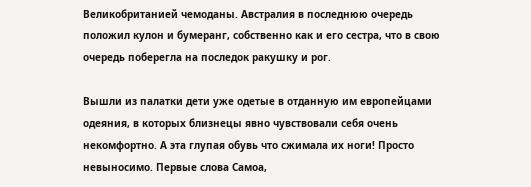Великобританией чемоданы. Австралия в последнюю очередь положил кулон и бумеранг, собственно как и его сестра, что в свою очередь поберегла на последок ракушку и рог.

Вышли из палатки дети уже одетые в отданную им европейцами одеяния, в которых близнецы явно чувствовали себя очень некомфортно. А эта глупая обувь что сжимала их ноги! Просто невыносимо. Первые слова Самоа,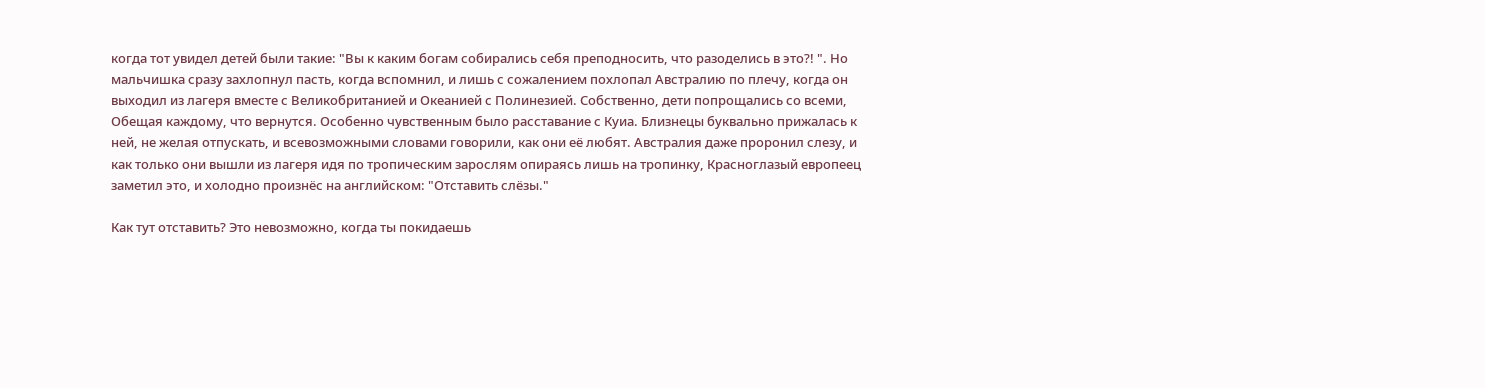когда тот увидел детей были такие: "Вы к каким богам собирались себя преподносить, что разоделись в это?! ". Но мальчишка сразу захлопнул пасть, когда вспомнил, и лишь с сожалением похлопал Австралию по плечу, когда он выходил из лагеря вместе с Великобританией и Океанией с Полинезией. Собственно, дети попрощались со всеми, Обещая каждому, что вернутся. Особенно чувственным было расставание с Куиа. Близнецы буквально прижалась к ней, не желая отпускать, и всевозможными словами говорили, как они её любят. Австралия даже проронил слезу, и как только они вышли из лагеря идя по тропическим зарослям опираясь лишь на тропинку, Красноглазый европеец заметил это, и холодно произнёс на английском: "Отставить слёзы."

Как тут отставить? Это невозможно, когда ты покидаешь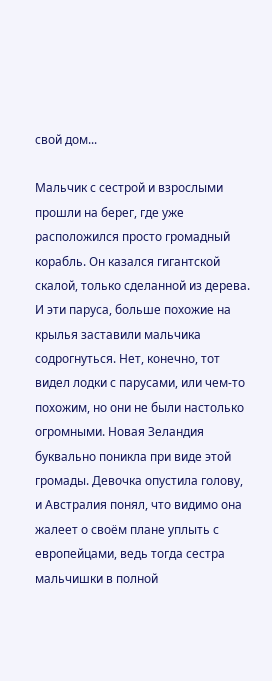свой дом...

Мальчик с сестрой и взрослыми прошли на берег, где уже расположился просто громадный корабль. Он казался гигантской скалой, только сделанной из дерева. И эти паруса, больше похожие на крылья заставили мальчика содрогнуться. Нет, конечно, тот видел лодки с парусами, или чем-то похожим, но они не были настолько огромными. Новая Зеландия буквально поникла при виде этой громады. Девочка опустила голову, и Австралия понял, что видимо она жалеет о своём плане уплыть с европейцами, ведь тогда сестра мальчишки в полной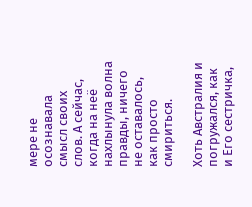мере не осознавала смысл своих слов. А сейчас, когда на неё нахлынула волна правды, ничего не оставалось, как просто смириться.

Хоть Австралия и погружался, как и Его сестричка,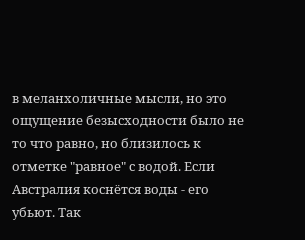в меланхоличные мысли, но это ощущение безысходности было не то что равно, но близилось к отметке "равное" с водой. Если Австралия коснётся воды - его убьют. Так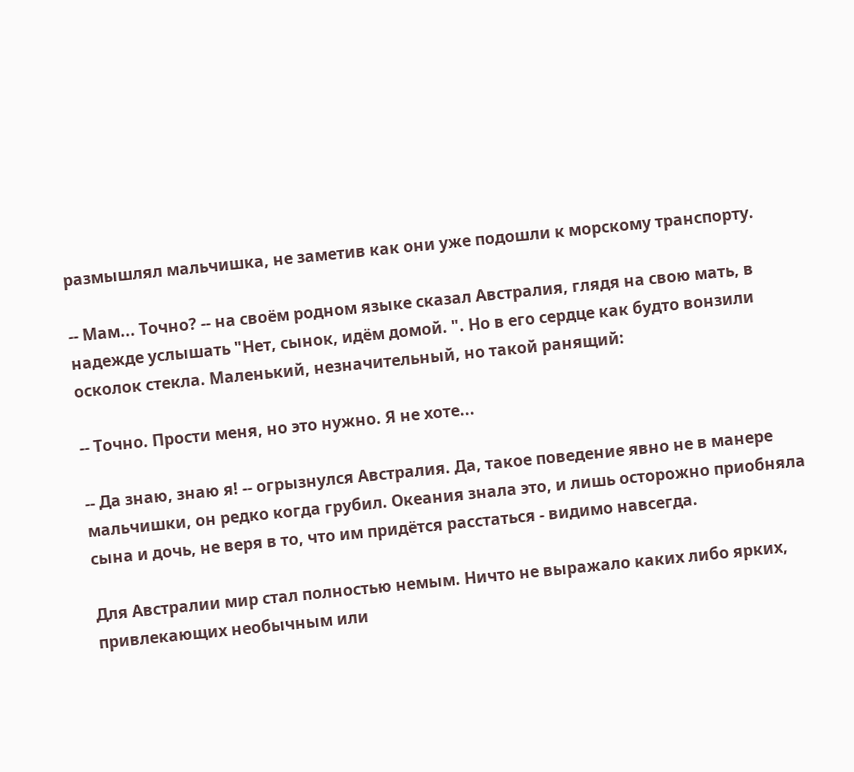размышлял мальчишка, не заметив как они уже подошли к морскому транспорту.

-- Мам... Точно? -- на своём родном языке сказал Австралия, глядя на свою мать, в надежде услышать "Нет, сынок, идём домой. ". Но в его сердце как будто вонзили осколок стекла. Маленький, незначительный, но такой ранящий:

-- Точно. Прости меня, но это нужно. Я не хоте...

-- Да знаю, знаю я! -- огрызнулся Австралия. Да, такое поведение явно не в манере мальчишки, он редко когда грубил. Океания знала это, и лишь осторожно приобняла сына и дочь, не веря в то, что им придётся расстаться - видимо навсегда.

Для Австралии мир стал полностью немым. Ничто не выражало каких либо ярких, привлекающих необычным или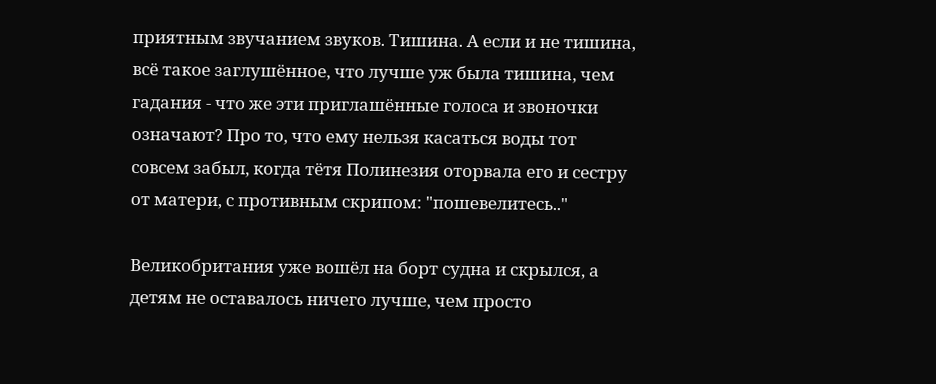приятным звучанием звуков. Тишина. А если и не тишина, всё такое заглушённое, что лучше уж была тишина, чем гадания - что же эти приглашённые голоса и звоночки означают? Про то, что ему нельзя касаться воды тот совсем забыл, когда тётя Полинезия оторвала его и сестру от матери, с противным скрипом: "пошевелитесь.."

Великобритания уже вошёл на борт судна и скрылся, а детям не оставалось ничего лучше, чем просто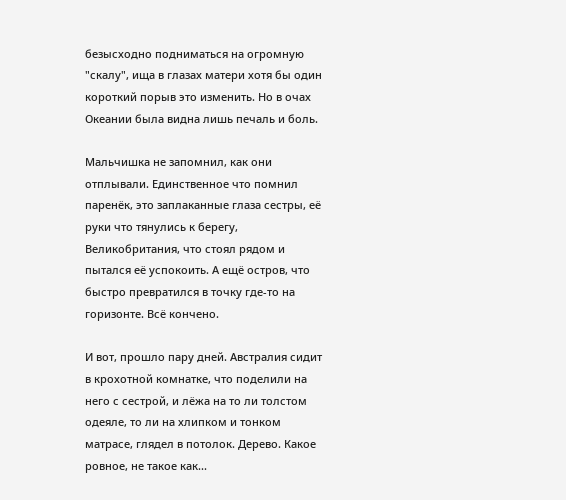безысходно подниматься на огромную "скалу", ища в глазах матери хотя бы один короткий порыв это изменить. Но в очах Океании была видна лишь печаль и боль.

Мальчишка не запомнил, как они отплывали. Единственное что помнил паренёк, это заплаканные глаза сестры, её руки что тянулись к берегу, Великобритания, что стоял рядом и пытался её успокоить. А ещё остров, что быстро превратился в точку где-то на горизонте. Всё кончено.

И вот, прошло пару дней. Австралия сидит в крохотной комнатке, что поделили на него с сестрой, и лёжа на то ли толстом одеяле, то ли на хлипком и тонком матрасе, глядел в потолок. Дерево. Какое ровное, не такое как...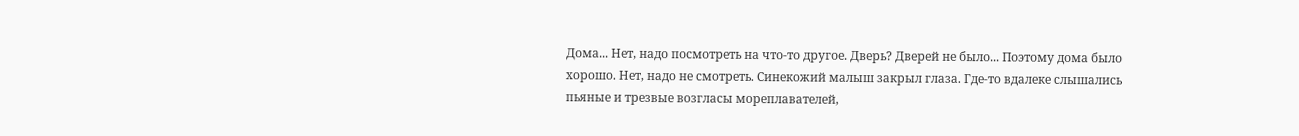Дома... Нет, надо посмотреть на что-то другое. Дверь? Дверей не было... Поэтому дома было хорошо. Нет, надо не смотреть. Синекожий малыш закрыл глаза. Где-то вдалеке слышались пьяные и трезвые возгласы мореплавателей,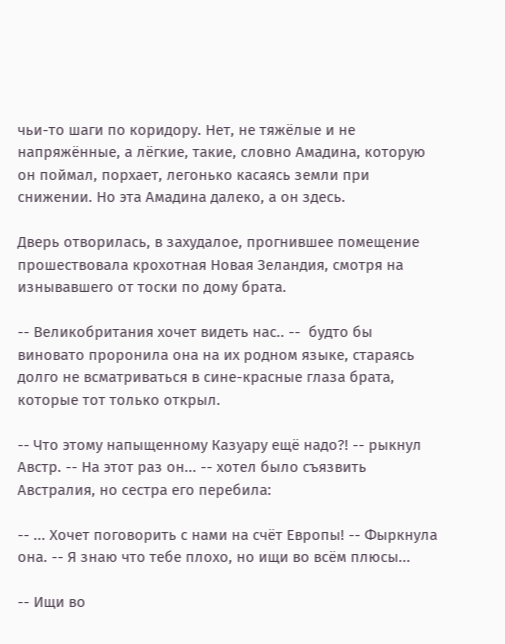чьи-то шаги по коридору. Нет, не тяжёлые и не напряжённые, а лёгкие, такие, словно Амадина, которую он поймал, порхает, легонько касаясь земли при снижении. Но эта Амадина далеко, а он здесь.

Дверь отворилась, в захудалое, прогнившее помещение прошествовала крохотная Новая Зеландия, смотря на изнывавшего от тоски по дому брата.

-- Великобритания хочет видеть нас.. --  будто бы виновато проронила она на их родном языке, стараясь долго не всматриваться в сине-красные глаза брата, которые тот только открыл.

-- Что этому напыщенному Казуару ещё надо?! -- рыкнул Австр. -- На этот раз он... -- хотел было съязвить Австралия, но сестра его перебила:

-- ... Хочет поговорить с нами на счёт Европы! -- Фыркнула она. -- Я знаю что тебе плохо, но ищи во всём плюсы...

-- Ищи во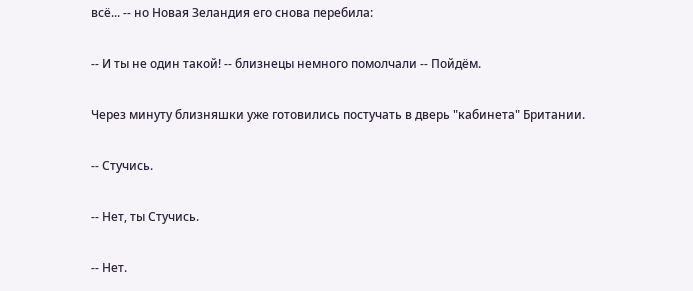всё... -- но Новая Зеландия его снова перебила:

-- И ты не один такой! -- близнецы немного помолчали -- Пойдём.

Через минуту близняшки уже готовились постучать в дверь "кабинета" Британии.

-- Стучись.

-- Нет, ты Стучись.

-- Нет.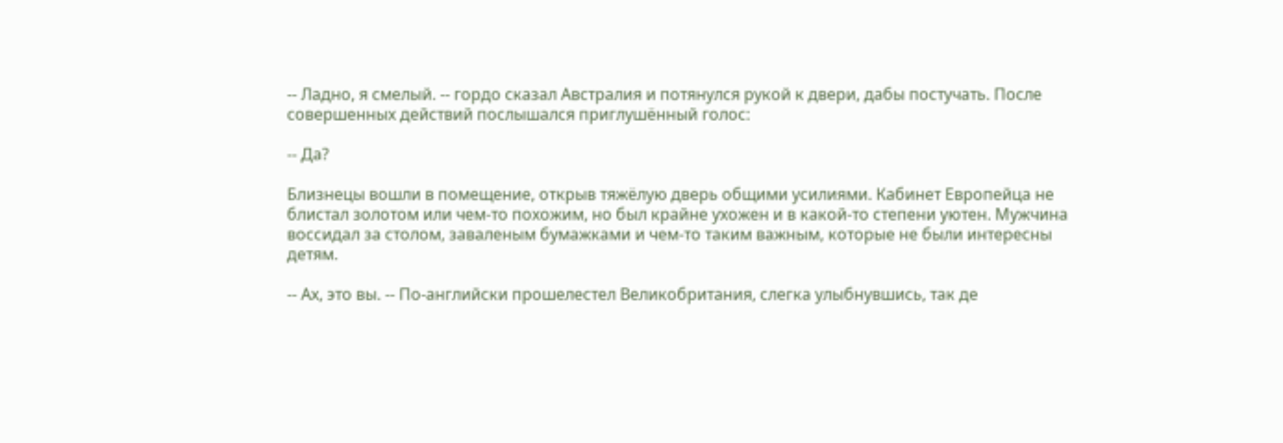-- Ладно, я смелый. -- гордо сказал Австралия и потянулся рукой к двери, дабы постучать. После совершенных действий послышался приглушённый голос:

-- Да?

Близнецы вошли в помещение, открыв тяжёлую дверь общими усилиями. Кабинет Европейца не блистал золотом или чем-то похожим, но был крайне ухожен и в какой-то степени уютен. Мужчина воссидал за столом, заваленым бумажками и чем-то таким важным, которые не были интересны детям.

-- Ах, это вы. -- По-английски прошелестел Великобритания, слегка улыбнувшись, так де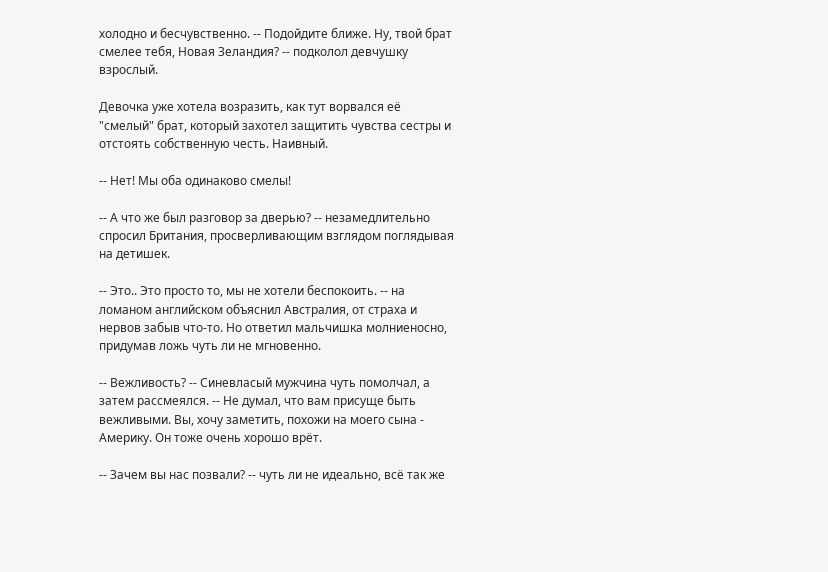холодно и бесчувственно. -- Подойдите ближе. Ну, твой брат смелее тебя, Новая Зеландия? -- подколол девчушку взрослый.

Девочка уже хотела возразить, как тут ворвался её "смелый" брат, который захотел защитить чувства сестры и отстоять собственную честь. Наивный.

-- Нет! Мы оба одинаково смелы!

-- А что же был разговор за дверью? -- незамедлительно спросил Британия, просверливающим взглядом поглядывая на детишек.

-- Это.. Это просто то, мы не хотели беспокоить. -- на ломаном английском объяснил Австралия, от страха и нервов забыв что-то. Но ответил мальчишка молниеносно, придумав ложь чуть ли не мгновенно.

-- Вежливость? -- Синевласый мужчина чуть помолчал, а затем рассмеялся. -- Не думал, что вам присуще быть вежливыми. Вы, хочу заметить, похожи на моего сына - Америку. Он тоже очень хорошо врёт.

-- Зачем вы нас позвали? -- чуть ли не идеально, всё так же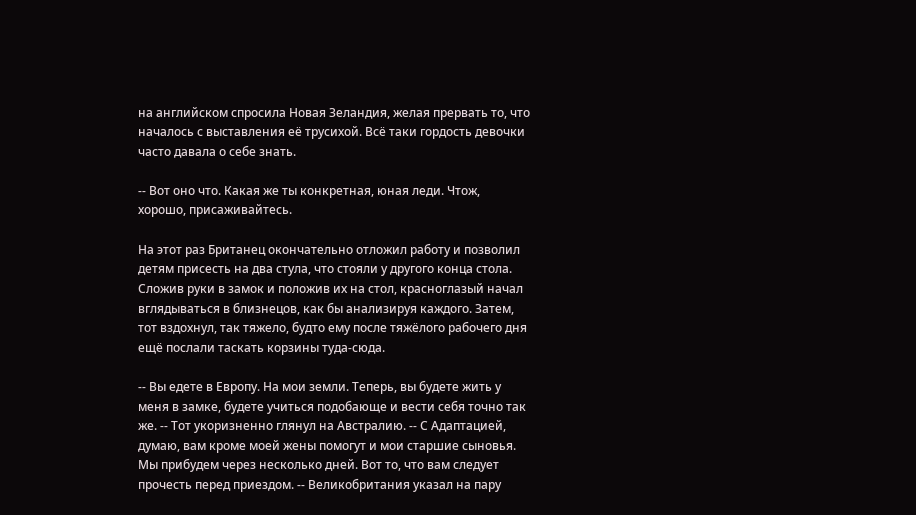на английском спросила Новая Зеландия, желая прервать то, что началось с выставления её трусихой. Всё таки гордость девочки часто давала о себе знать.

-- Вот оно что. Какая же ты конкретная, юная леди. Чтож, хорошо, присаживайтесь.

На этот раз Британец окончательно отложил работу и позволил детям присесть на два стула, что стояли у другого конца стола. Сложив руки в замок и положив их на стол, красноглазый начал вглядываться в близнецов, как бы анализируя каждого. Затем, тот вздохнул, так тяжело, будто ему после тяжёлого рабочего дня ещё послали таскать корзины туда-сюда.

-- Вы едете в Европу. На мои земли. Теперь, вы будете жить у меня в замке, будете учиться подобающе и вести себя точно так же. -- Тот укоризненно глянул на Австралию. -- С Адаптацией, думаю, вам кроме моей жены помогут и мои старшие сыновья. Мы прибудем через несколько дней. Вот то, что вам следует прочесть перед приездом. -- Великобритания указал на пару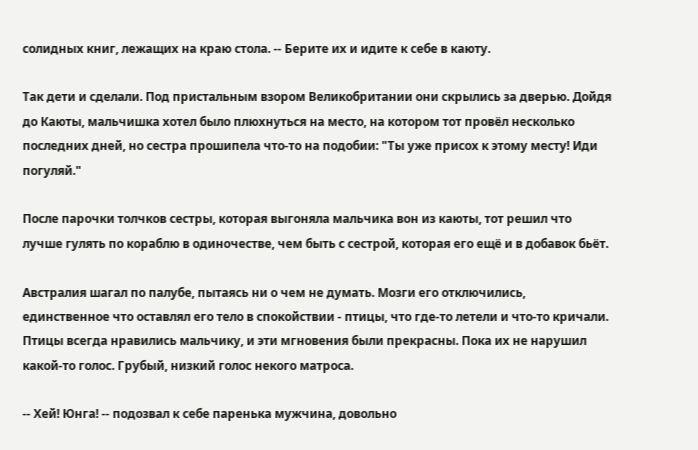солидных книг, лежащих на краю стола. -- Берите их и идите к себе в каюту.

Так дети и сделали. Под пристальным взором Великобритании они скрылись за дверью. Дойдя до Каюты, мальчишка хотел было плюхнуться на место, на котором тот провёл несколько последних дней, но сестра прошипела что-то на подобии: "Ты уже присох к этому месту! Иди погуляй."

После парочки толчков сестры, которая выгоняла мальчика вон из каюты, тот решил что лучше гулять по кораблю в одиночестве, чем быть с сестрой, которая его ещё и в добавок бьёт.

Австралия шагал по палубе, пытаясь ни о чем не думать. Мозги его отключились, единственное что оставлял его тело в спокойствии - птицы, что где-то летели и что-то кричали. Птицы всегда нравились мальчику, и эти мгновения были прекрасны. Пока их не нарушил какой-то голос. Грубый, низкий голос некого матроса.

-- Хей! Юнга! -- подозвал к себе паренька мужчина, довольно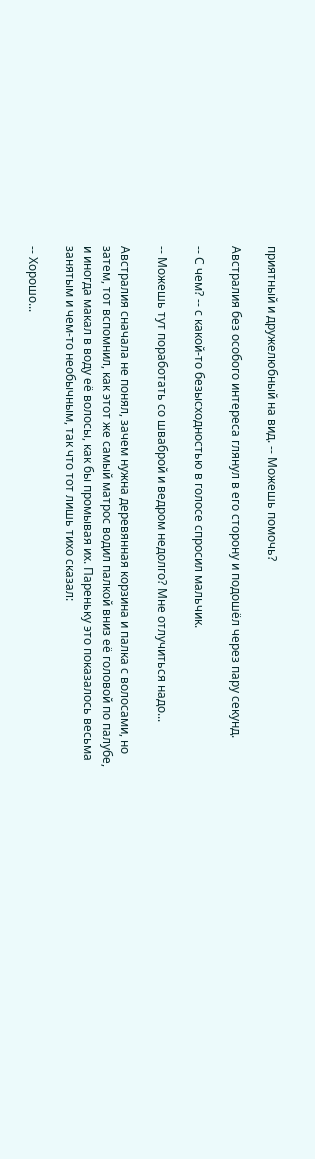приятный и дружелюбный на вид. -- Можешь помочь?

Австралия без особого интереса глянул в его сторону и подошёл через пару секунд.

-- С чем? -- с какой-то безысходностью в голосе спросил мальчик.

-- Можешь тут поработать со шваброй и ведром недолго? Мне отлучиться надо...

Австралия сначала не понял, зачем нужна деревянная корзина и палка с волосами, но затем, тот вспомнил, как этот же самый матрос водил палкой вниз её головой по палубе, и иногда макал в воду её волосы, как бы промывая их. Пареньку это показалось весьма занятым и чем-то необычным, так что тот лишь тихо сказал:

-- Хорошо...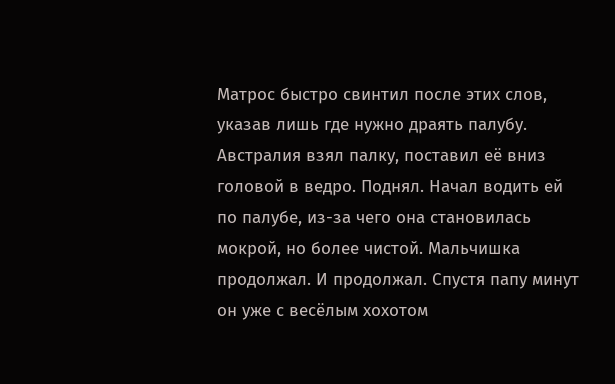Матрос быстро свинтил после этих слов, указав лишь где нужно драять палубу. Австралия взял палку, поставил её вниз головой в ведро. Поднял. Начал водить ей по палубе, из-за чего она становилась мокрой, но более чистой. Мальчишка продолжал. И продолжал. Спустя папу минут он уже с весёлым хохотом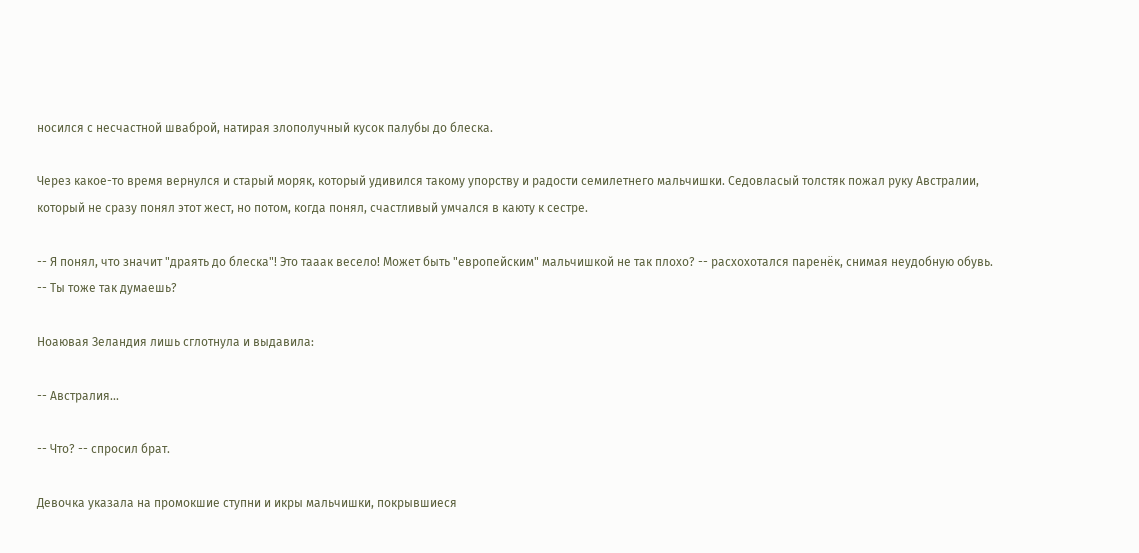носился с несчастной шваброй, натирая злополучный кусок палубы до блеска.

Через какое-то время вернулся и старый моряк, который удивился такому упорству и радости семилетнего мальчишки. Седовласый толстяк пожал руку Австралии, который не сразу понял этот жест, но потом, когда понял, счастливый умчался в каюту к сестре.

-- Я понял, что значит "драять до блеска"! Это тааак весело! Может быть "европейским" мальчишкой не так плохо? -- расхохотался паренёк, снимая неудобную обувь. -- Ты тоже так думаешь?

Ноаювая Зеландия лишь сглотнула и выдавила:

-- Австралия...

-- Что? -- спросил брат.

Девочка указала на промокшие ступни и икры мальчишки, покрывшиеся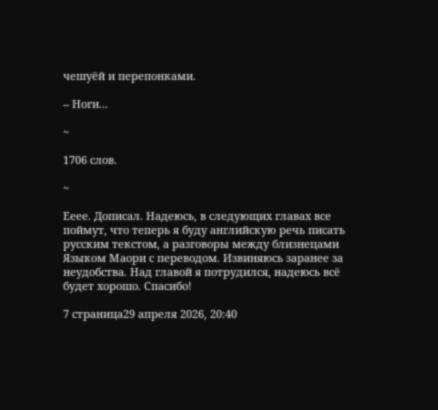чешуёй и перепонками.

-- Ноги...

~

1706 слов.

~

Ееее. Дописал. Надеюсь, в следующих главах все поймут, что теперь я буду английскую речь писать русским текстом, а разговоры между близнецами Языком Маори с переводом. Извиняюсь заранее за неудобства. Над главой я потрудился, надеюсь всё будет хорошо. Спасибо!

7 страница29 апреля 2026, 20:40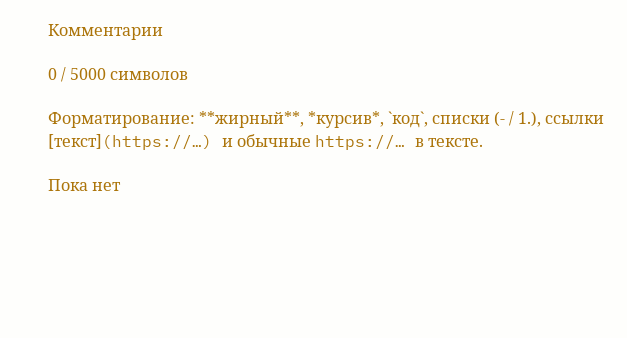Комментарии

0 / 5000 символов

Форматирование: **жирный**, *курсив*, `код`, списки (- / 1.), ссылки [текст](https://…) и обычные https://… в тексте.

Пока нет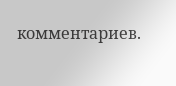комментариев.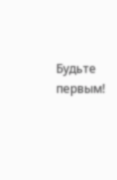Будьте первым!